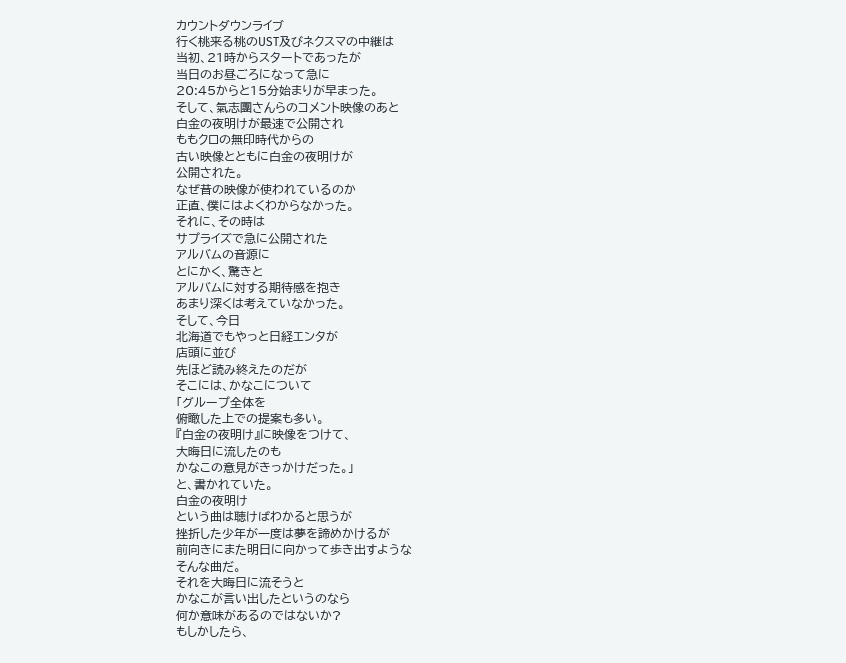カウントダウンライブ
行く桃来る桃のUST及びネクスマの中継は
当初、21時からスタートであったが
当日のお昼ごろになって急に
20:45からと15分始まりが早まった。
そして、氣志團さんらのコメント映像のあと
白金の夜明けが最速で公開され
ももクロの無印時代からの
古い映像とともに白金の夜明けが
公開された。
なぜ昔の映像が使われているのか
正直、僕にはよくわからなかった。
それに、その時は
サプライズで急に公開された
アルバムの音源に
とにかく、驚きと
アルバムに対する期待感を抱き
あまり深くは考えていなかった。
そして、今日
北海道でもやっと日経エンタが
店頭に並び
先ほど読み終えたのだが
そこには、かなこについて
「グループ全体を
俯瞰した上での提案も多い。
『白金の夜明け』に映像をつけて、
大晦日に流したのも
かなこの意見がきっかけだった。」
と、書かれていた。
白金の夜明け
という曲は聴けばわかると思うが
挫折した少年が一度は夢を諦めかけるが
前向きにまた明日に向かって歩き出すような
そんな曲だ。
それを大晦日に流そうと
かなこが言い出したというのなら
何か意味があるのではないか?
もしかしたら、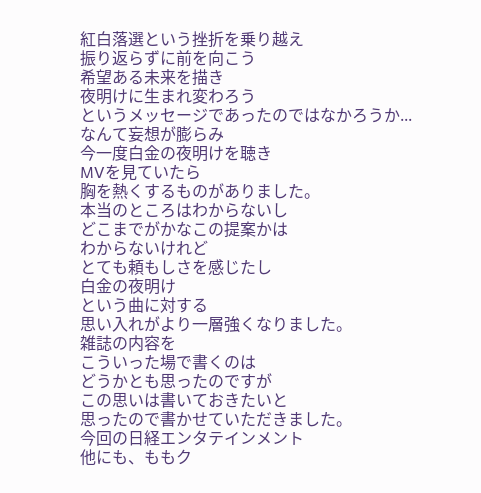紅白落選という挫折を乗り越え
振り返らずに前を向こう
希望ある未来を描き
夜明けに生まれ変わろう
というメッセージであったのではなかろうか...
なんて妄想が膨らみ
今一度白金の夜明けを聴き
MVを見ていたら
胸を熱くするものがありました。
本当のところはわからないし
どこまでがかなこの提案かは
わからないけれど
とても頼もしさを感じたし
白金の夜明け
という曲に対する
思い入れがより一層強くなりました。
雑誌の内容を
こういった場で書くのは
どうかとも思ったのですが
この思いは書いておきたいと
思ったので書かせていただきました。
今回の日経エンタテインメント
他にも、ももク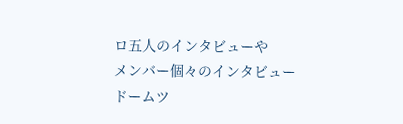ロ五人のインタビューや
メンバー個々のインタビュー
ドームツ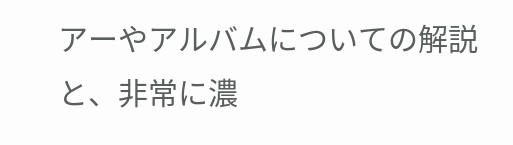アーやアルバムについての解説
と、非常に濃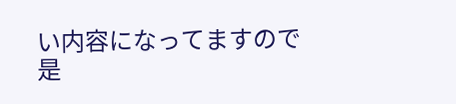い内容になってますので
是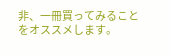非、一冊買ってみることをオススメします。